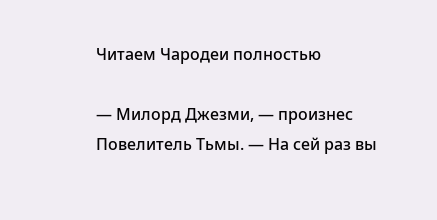Читаем Чародеи полностью

— Милорд Джезми, — произнес Повелитель Тьмы. — На сей раз вы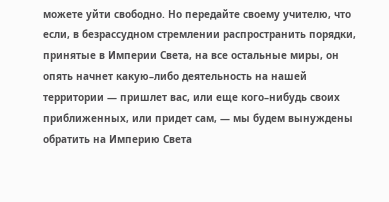можете уйти свободно. Но передайте своему учителю, что если, в безрассудном стремлении распространить порядки, принятые в Империи Света, на все остальные миры, он опять начнет какую–либо деятельность на нашей территории — пришлет вас, или еще кого–нибудь своих приближенных, или придет сам, — мы будем вынуждены обратить на Империю Света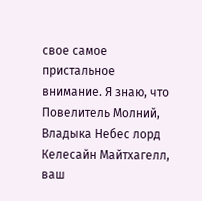свое самое пристальное внимание. Я знаю, что Повелитель Молний, Владыка Небес лорд Келесайн Майтхагелл, ваш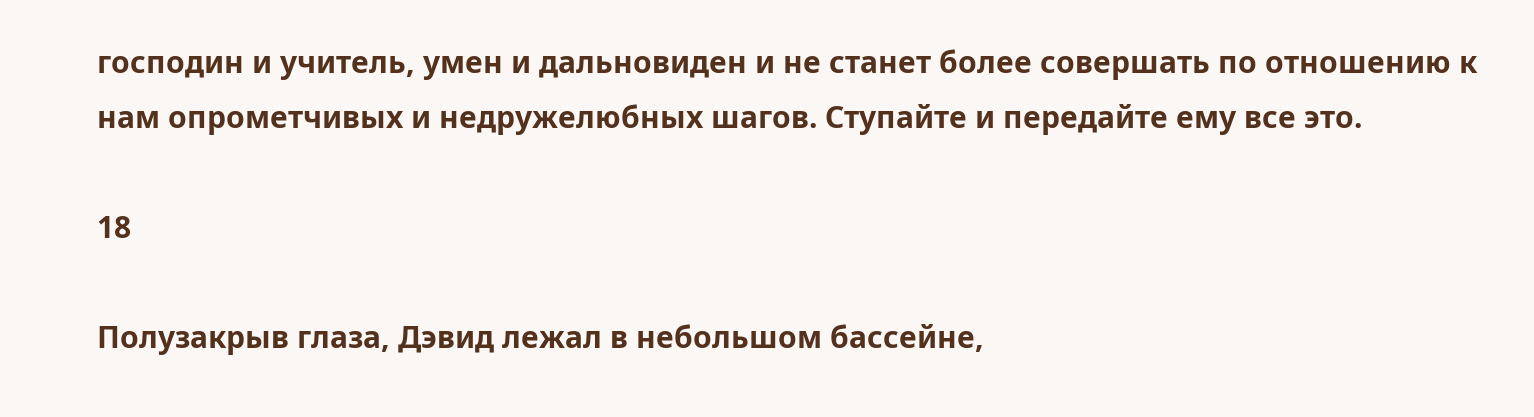господин и учитель, умен и дальновиден и не станет более совершать по отношению к нам опрометчивых и недружелюбных шагов. Ступайте и передайте ему все это.

18

Полузакрыв глаза, Дэвид лежал в небольшом бассейне,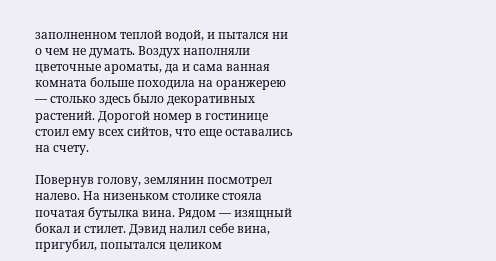заполненном теплой водой, и пытался ни о чем не думать. Воздух наполняли цветочные ароматы, да и сама ванная комната больше походила на оранжерею — столько здесь было декоративных растений. Дорогой номер в гостинице стоил ему всех сийтов, что еще оставались на счету.

Повернув голову, землянин посмотрел налево. На низеньком столике стояла початая бутылка вина. Рядом — изящный бокал и стилет. Дэвид налил себе вина, пригубил, попытался целиком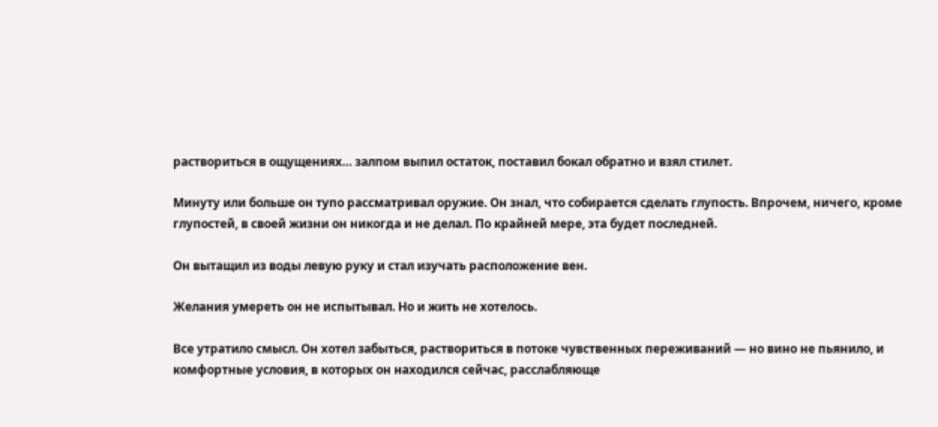раствориться в ощущениях… залпом выпил остаток, поставил бокал обратно и взял стилет.

Минуту или больше он тупо рассматривал оружие. Он знал, что собирается сделать глупость. Впрочем, ничего, кроме глупостей, в своей жизни он никогда и не делал. По крайней мере, эта будет последней.

Он вытащил из воды левую руку и стал изучать расположение вен.

Желания умереть он не испытывал. Но и жить не хотелось.

Все утратило смысл. Он хотел забыться, раствориться в потоке чувственных переживаний — но вино не пьянило, и комфортные условия, в которых он находился сейчас, расслабляюще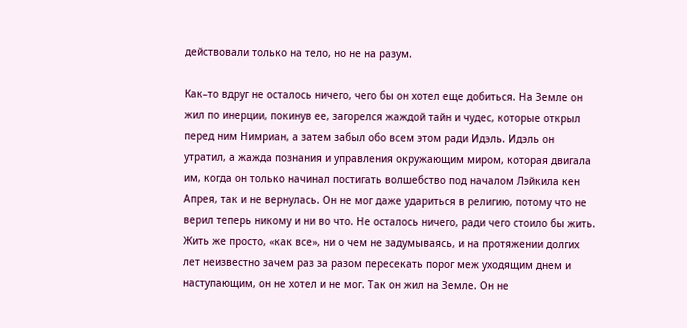действовали только на тело, но не на разум.

Как–то вдруг не осталось ничего, чего бы он хотел еще добиться. На Земле он жил по инерции, покинув ее, загорелся жаждой тайн и чудес, которые открыл перед ним Нимриан, а затем забыл обо всем этом ради Идэль. Идэль он утратил, а жажда познания и управления окружающим миром, которая двигала им, когда он только начинал постигать волшебство под началом Лэйкила кен Апрея, так и не вернулась. Он не мог даже удариться в религию, потому что не верил теперь никому и ни во что. Не осталось ничего, ради чего стоило бы жить. Жить же просто, «как все», ни о чем не задумываясь, и на протяжении долгих лет неизвестно зачем раз за разом пересекать порог меж уходящим днем и наступающим, он не хотел и не мог. Так он жил на Земле. Он не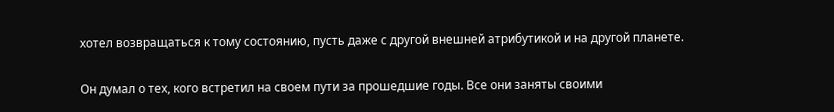хотел возвращаться к тому состоянию, пусть даже с другой внешней атрибутикой и на другой планете.

Он думал о тех, кого встретил на своем пути за прошедшие годы. Все они заняты своими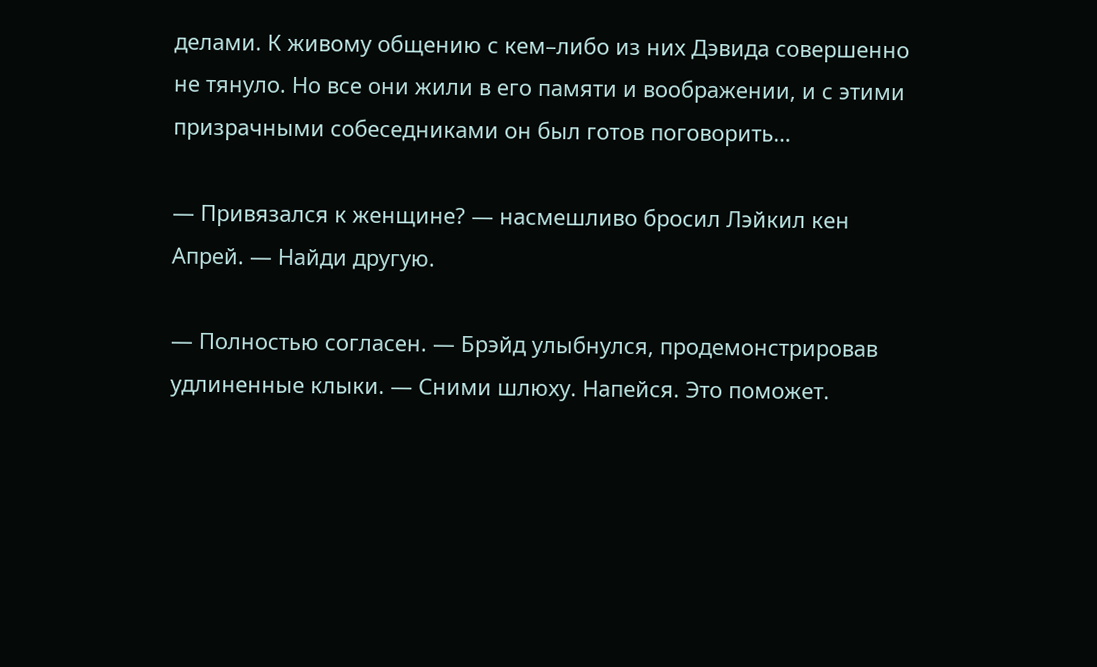делами. К живому общению с кем–либо из них Дэвида совершенно не тянуло. Но все они жили в его памяти и воображении, и с этими призрачными собеседниками он был готов поговорить…

— Привязался к женщине? — насмешливо бросил Лэйкил кен Апрей. — Найди другую.

— Полностью согласен. — Брэйд улыбнулся, продемонстрировав удлиненные клыки. — Сними шлюху. Напейся. Это поможет.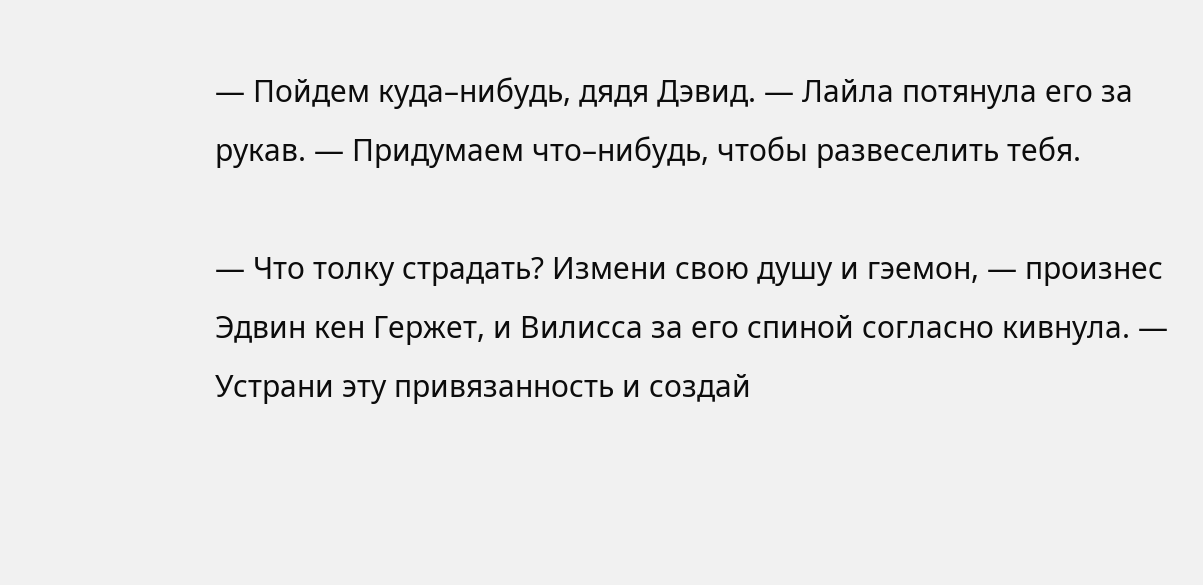— Пойдем куда–нибудь, дядя Дэвид. — Лайла потянула его за рукав. — Придумаем что–нибудь, чтобы развеселить тебя.

— Что толку страдать? Измени свою душу и гэемон, — произнес Эдвин кен Гержет, и Вилисса за его спиной согласно кивнула. — Устрани эту привязанность и создай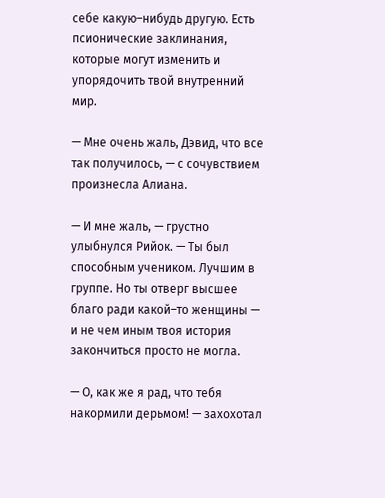себе какую–нибудь другую. Есть псионические заклинания, которые могут изменить и упорядочить твой внутренний мир.

— Мне очень жаль, Дэвид, что все так получилось, — с сочувствием произнесла Алиана.

— И мне жаль, — грустно улыбнулся Рийок. — Ты был способным учеником. Лучшим в группе. Но ты отверг высшее благо ради какой–то женщины — и не чем иным твоя история закончиться просто не могла.

— О, как же я рад, что тебя накормили дерьмом! — захохотал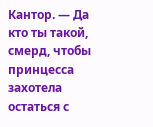Кантор. — Да кто ты такой, смерд, чтобы принцесса захотела остаться с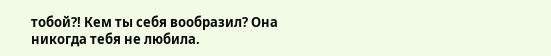тобой?! Кем ты себя вообразил? Она никогда тебя не любила.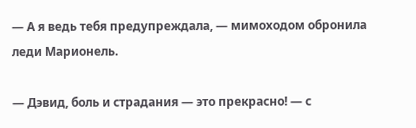— А я ведь тебя предупреждала, — мимоходом обронила леди Марионель.

— Дэвид, боль и страдания — это прекрасно! — с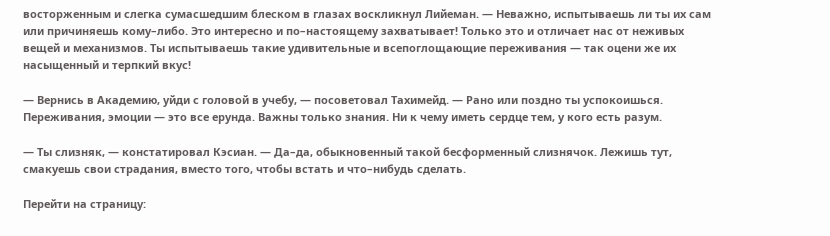восторженным и слегка сумасшедшим блеском в глазах воскликнул Лийеман. — Неважно, испытываешь ли ты их сам или причиняешь кому–либо. Это интересно и по–настоящему захватывает! Только это и отличает нас от неживых вещей и механизмов. Ты испытываешь такие удивительные и всепоглощающие переживания — так оцени же их насыщенный и терпкий вкус!

— Вернись в Академию, уйди с головой в учебу, — посоветовал Тахимейд. — Рано или поздно ты успокоишься. Переживания, эмоции — это все ерунда. Важны только знания. Ни к чему иметь сердце тем, у кого есть разум.

— Ты слизняк, — констатировал Кэсиан. — Да–да, обыкновенный такой бесформенный слизнячок. Лежишь тут, смакуешь свои страдания, вместо того, чтобы встать и что–нибудь сделать.

Перейти на страницу: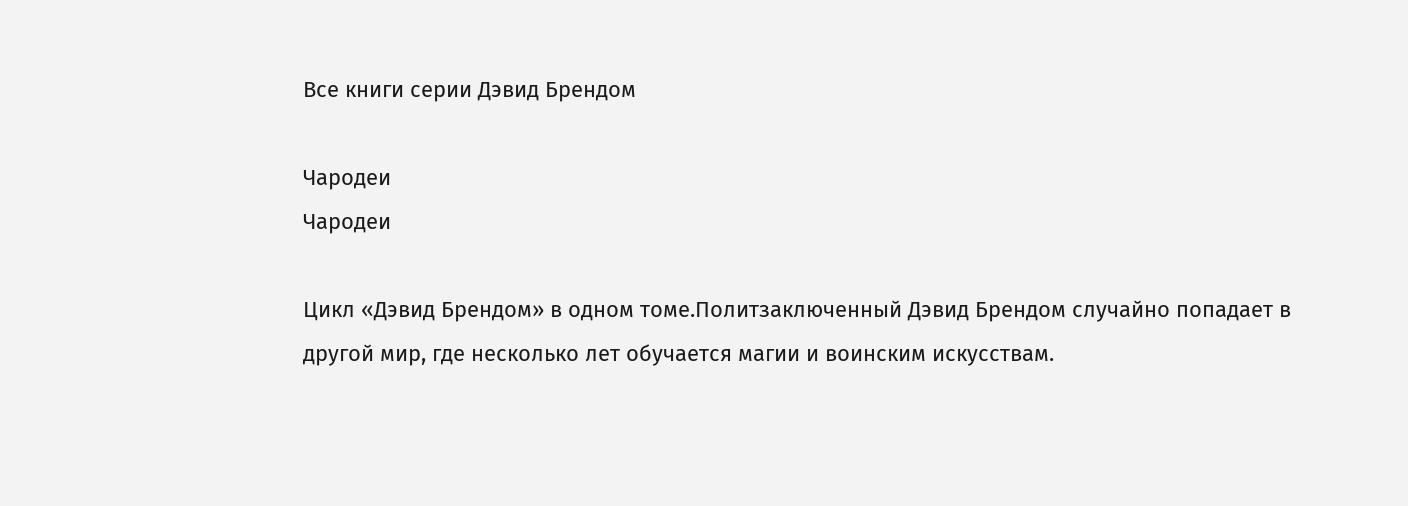Все книги серии Дэвид Брендом

Чародеи
Чародеи

Цикл «Дэвид Брендом» в одном томе.Политзаключенный Дэвид Брендом случайно попадает в другой мир, где несколько лет обучается магии и воинским искусствам.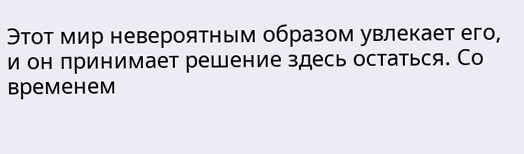Этот мир невероятным образом увлекает его, и он принимает решение здесь остаться. Со временем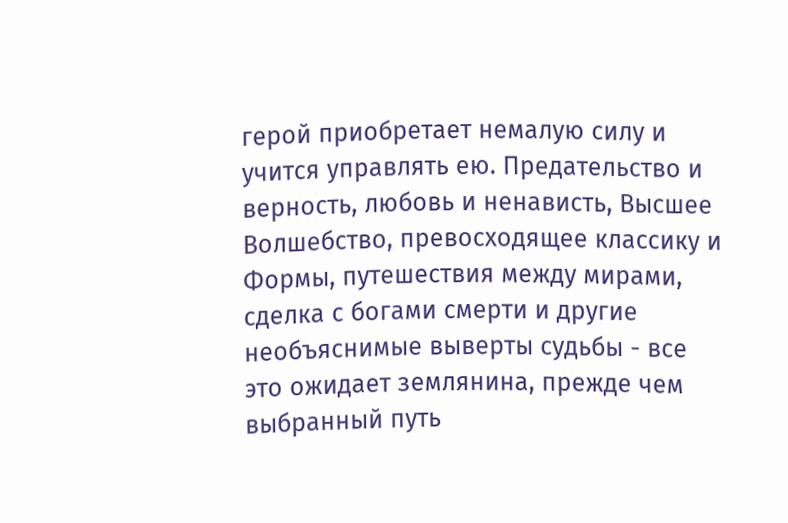герой приобретает немалую силу и учится управлять ею. Предательство и верность, любовь и ненависть, Высшее Волшебство, превосходящее классику и Формы, путешествия между мирами, сделка с богами смерти и другие необъяснимые выверты судьбы - все это ожидает землянина, прежде чем выбранный путь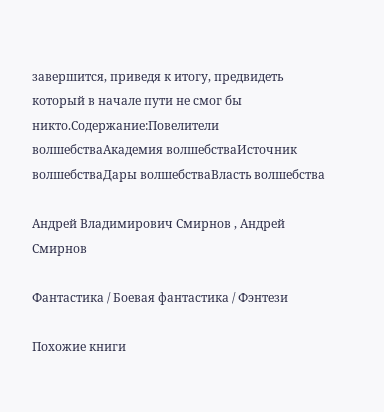завершится, приведя к итогу, предвидеть который в начале пути не смог бы никто.Содержание:Повелители волшебстваАкадемия волшебстваИсточник волшебстваДары волшебстваВласть волшебства

Андрей Владимирович Смирнов , Андрей Смирнов

Фантастика / Боевая фантастика / Фэнтези

Похожие книги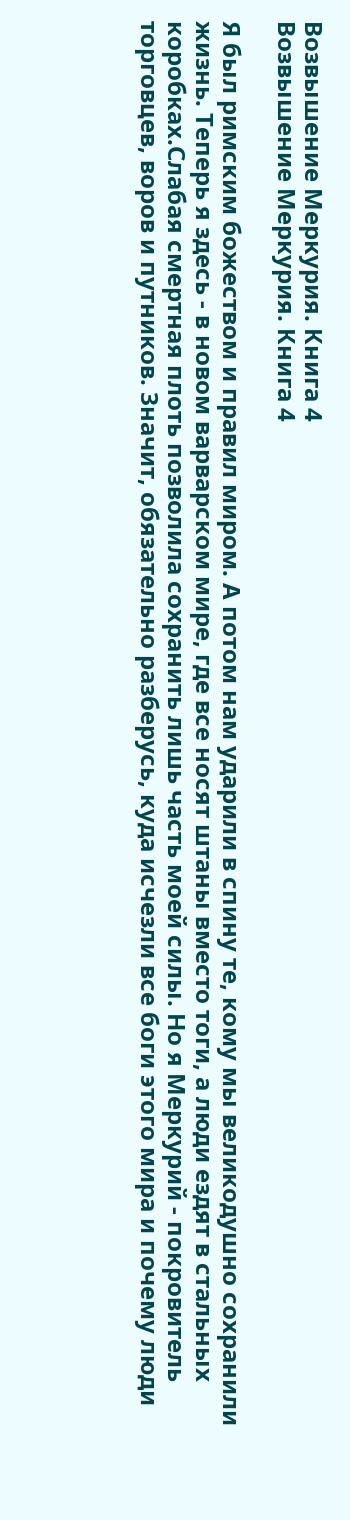Возвышение Меркурия. Книга 4
Возвышение Меркурия. Книга 4

Я был римским божеством и правил миром. А потом нам ударили в спину те, кому мы великодушно сохранили жизнь. Теперь я здесь - в новом варварском мире, где все носят штаны вместо тоги, а люди ездят в стальных коробках.Слабая смертная плоть позволила сохранить лишь часть моей силы. Но я Меркурий - покровитель торговцев, воров и путников. Значит, обязательно разберусь, куда исчезли все боги этого мира и почему люди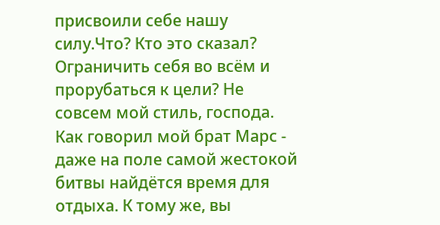присвоили себе нашу силу.Что? Кто это сказал? Ограничить себя во всём и прорубаться к цели? Не совсем мой стиль, господа. Как говорил мой брат Марс - даже на поле самой жестокой битвы найдётся время для отдыха. К тому же, вы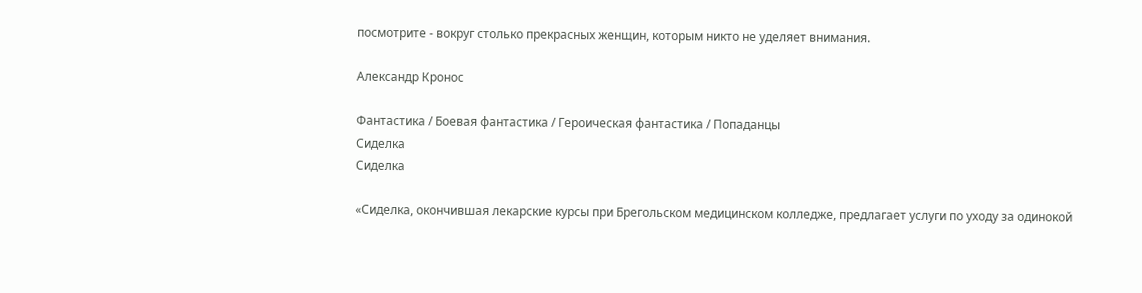посмотрите - вокруг столько прекрасных женщин, которым никто не уделяет внимания.

Александр Кронос

Фантастика / Боевая фантастика / Героическая фантастика / Попаданцы
Сиделка
Сиделка

«Сиделка, окончившая лекарские курсы при Брегольском медицинском колледже, предлагает услуги по уходу за одинокой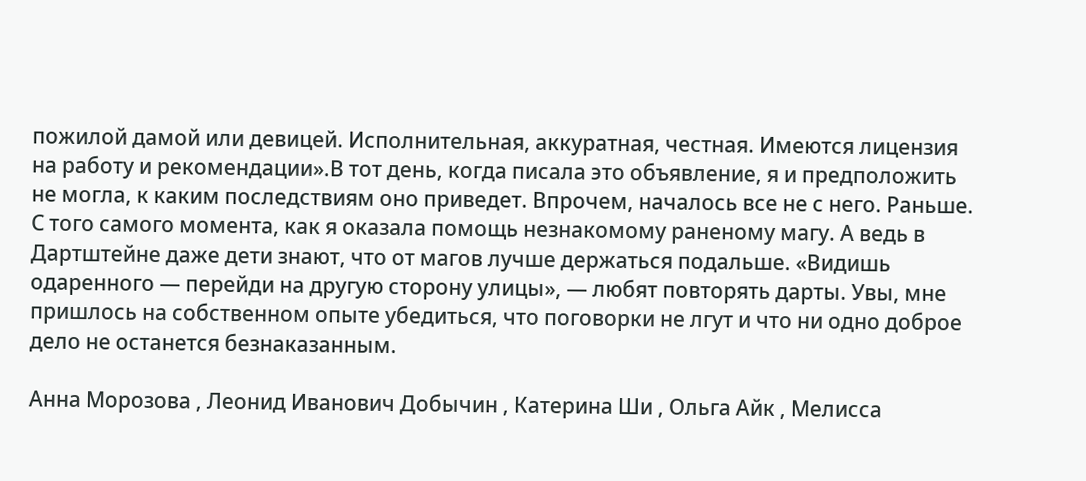пожилой дамой или девицей. Исполнительная, аккуратная, честная. Имеются лицензия на работу и рекомендации».В тот день, когда писала это объявление, я и предположить не могла, к каким последствиям оно приведет. Впрочем, началось все не с него. Раньше. С того самого момента, как я оказала помощь незнакомому раненому магу. А ведь в Дартштейне даже дети знают, что от магов лучше держаться подальше. «Видишь одаренного — перейди на другую сторону улицы», — любят повторять дарты. Увы, мне пришлось на собственном опыте убедиться, что поговорки не лгут и что ни одно доброе дело не останется безнаказанным.

Анна Морозова , Леонид Иванович Добычин , Катерина Ши , Ольга Айк , Мелисса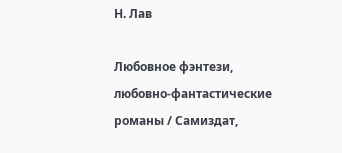Н. Лав

Любовное фэнтези, любовно-фантастические романы / Самиздат,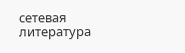сетевая литература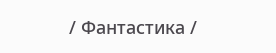/ Фантастика /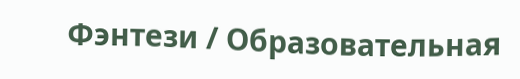Фэнтези / Образовательная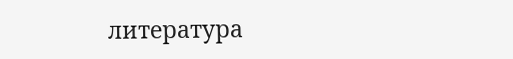литература